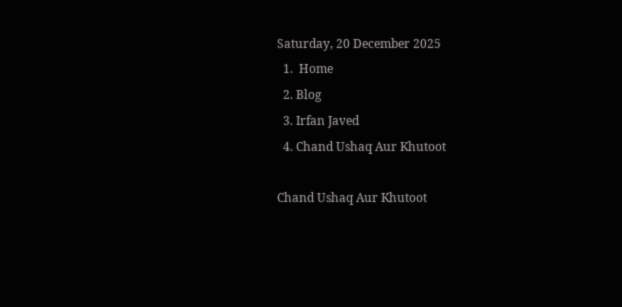Saturday, 20 December 2025
  1.  Home
  2. Blog
  3. Irfan Javed
  4. Chand Ushaq Aur Khutoot

Chand Ushaq Aur Khutoot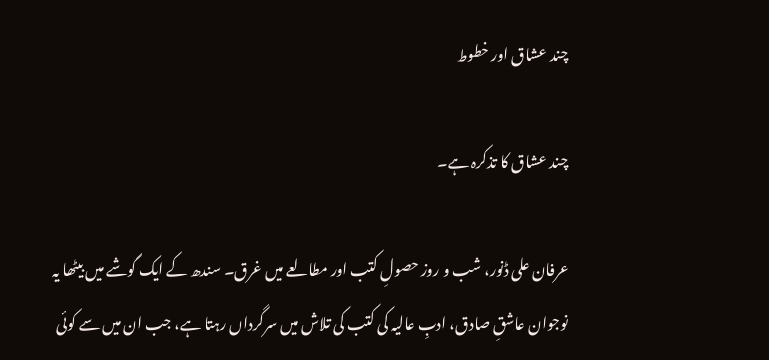چند عشاق اور خطوط

چند عشاق کا تذکرہ ہے۔

عرفان علی ڈنور، شب و روز حصولِ کتب اور مطالعے میں غرق۔ سندھ کے ایک گوشے میں بیٹھا یہ نوجوان عاشقِ صادق، ادبِ عالیہ کی کتب کی تلاش میں سرگرداں رہتا ہے، جب ان میں سے کوئی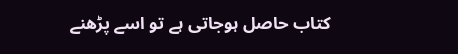کتاب حاصل ہوجاتی ہے تو اسے پڑھنے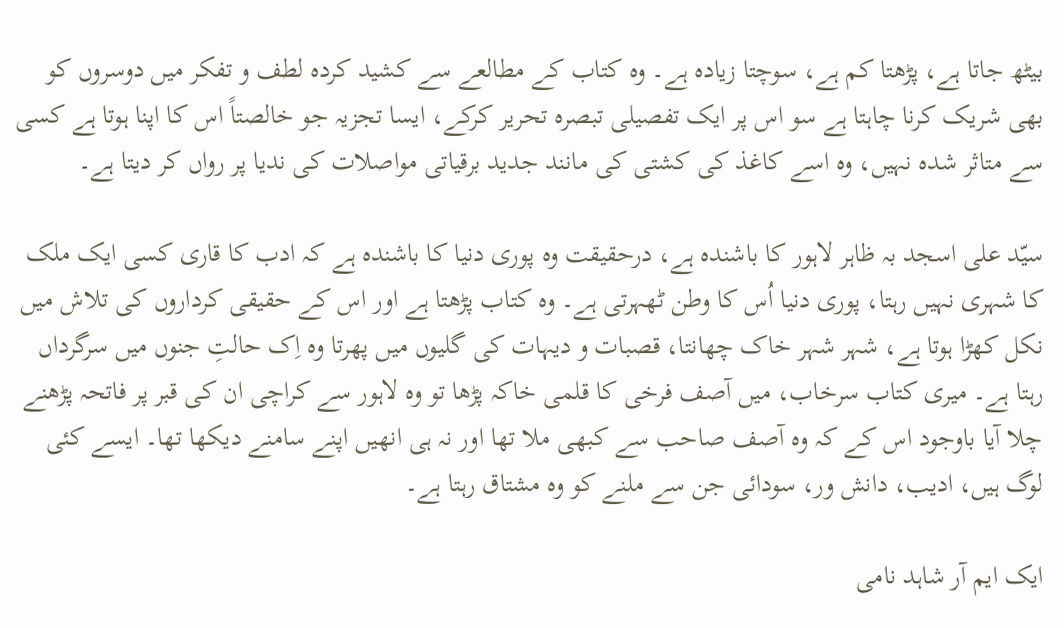بیٹھ جاتا ہے، پڑھتا کم ہے، سوچتا زیادہ ہے۔ وہ کتاب کے مطالعے سے کشید کردہ لطف و تفکر میں دوسروں کو بھی شریک کرنا چاہتا ہے سو اس پر ایک تفصیلی تبصرہ تحریر کرکے، ایسا تجزیہ جو خالصتاً اس کا اپنا ہوتا ہے کسی سے متاثر شدہ نہیں، وہ اسے کاغذ کی کشتی کی مانند جدید برقیاتی مواصلات کی ندیا پر رواں کر دیتا ہے۔

سیّد علی اسجد بہ ظاہر لاہور کا باشندہ ہے، درحقیقت وہ پوری دنیا کا باشندہ ہے کہ ادب کا قاری کسی ایک ملک کا شہری نہیں رہتا، پوری دنیا اُس کا وطن ٹھہرتی ہے۔ وہ کتاب پڑھتا ہے اور اس کے حقیقی کرداروں کی تلاش میں نکل کھڑا ہوتا ہے، شہر شہر خاک چھانتا، قصبات و دیہات کی گلیوں میں پھرتا وہ اِک حالتِ جنوں میں سرگرداں رہتا ہے۔ میری کتاب سرخاب، میں آصف فرخی کا قلمی خاکہ پڑھا تو وہ لاہور سے کراچی ان کی قبر پر فاتحہ پڑھنے چلا آیا باوجود اس کے کہ وہ آصف صاحب سے کبھی ملا تھا اور نہ ہی انھیں اپنے سامنے دیکھا تھا۔ ایسے کئی لوگ ہیں، ادیب، دانش ور، سودائی جن سے ملنے کو وہ مشتاق رہتا ہے۔

ایک ایم آر شاہد نامی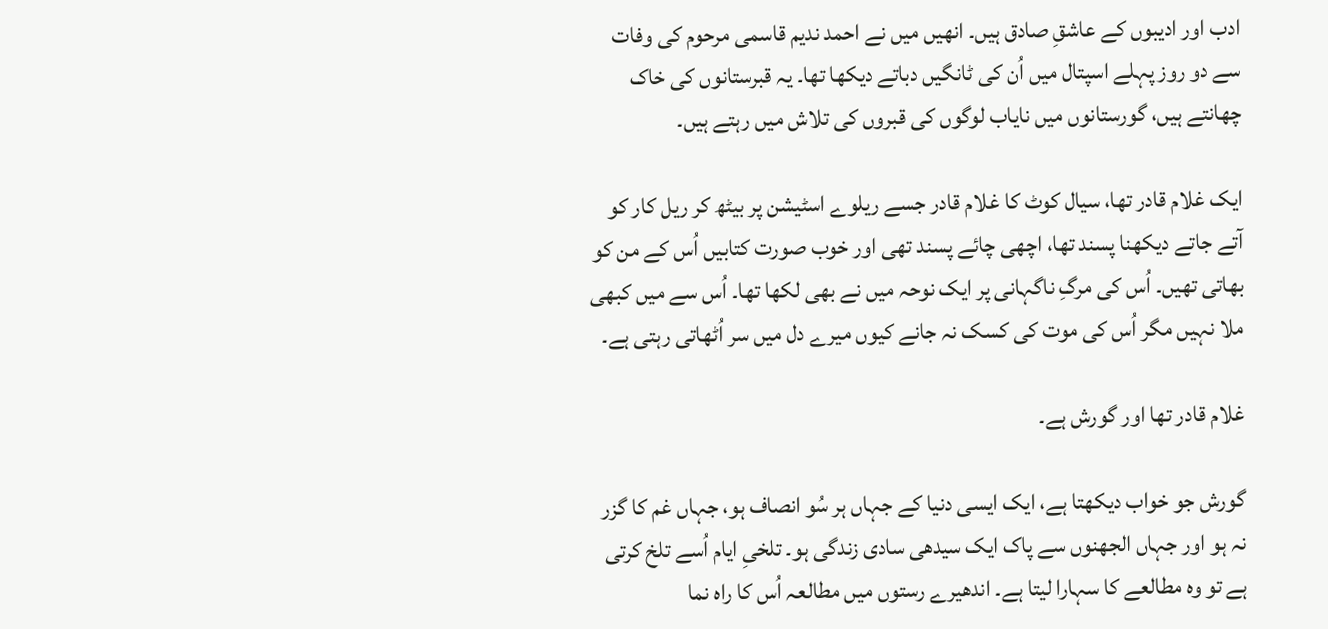ادب اور ادیبوں کے عاشقِ صادق ہیں۔ انھیں میں نے احمد ندیم قاسمی مرحوم کی وفات سے دو روز پہلے اسپتال میں اُن کی ٹانگیں دباتے دیکھا تھا۔ یہ قبرستانوں کی خاک چھانتے ہیں، گورستانوں میں نایاب لوگوں کی قبروں کی تلاش میں رہتے ہیں۔

ایک غلام قادر تھا، سیال کوٹ کا غلام قادر جسے ریلوے اسٹیشن پر بیٹھ کر ریل کار کو آتے جاتے دیکھنا پسند تھا، اچھی چائے پسند تھی اور خوب صورت کتابیں اُس کے من کو بھاتی تھیں۔ اُس کی مرگِ ناگہانی پر ایک نوحہ میں نے بھی لکھا تھا۔ اُس سے میں کبھی ملا نہیں مگر اُس کی موت کی کسک نہ جانے کیوں میرے دل میں سر اُٹھاتی رہتی ہے۔

غلام قادر تھا اور گورش ہے۔

گورش جو خواب دیکھتا ہے، ایک ایسی دنیا کے جہاں ہر سُو انصاف ہو، جہاں غم کا گزر نہ ہو اور جہاں الجھنوں سے پاک ایک سیدھی سادی زندگی ہو۔ تلخیِ ایام اُسے تلخ کرتی ہے تو وہ مطالعے کا سہارا لیتا ہے۔ اندھیرے رستوں میں مطالعہ اُس کا راہ نما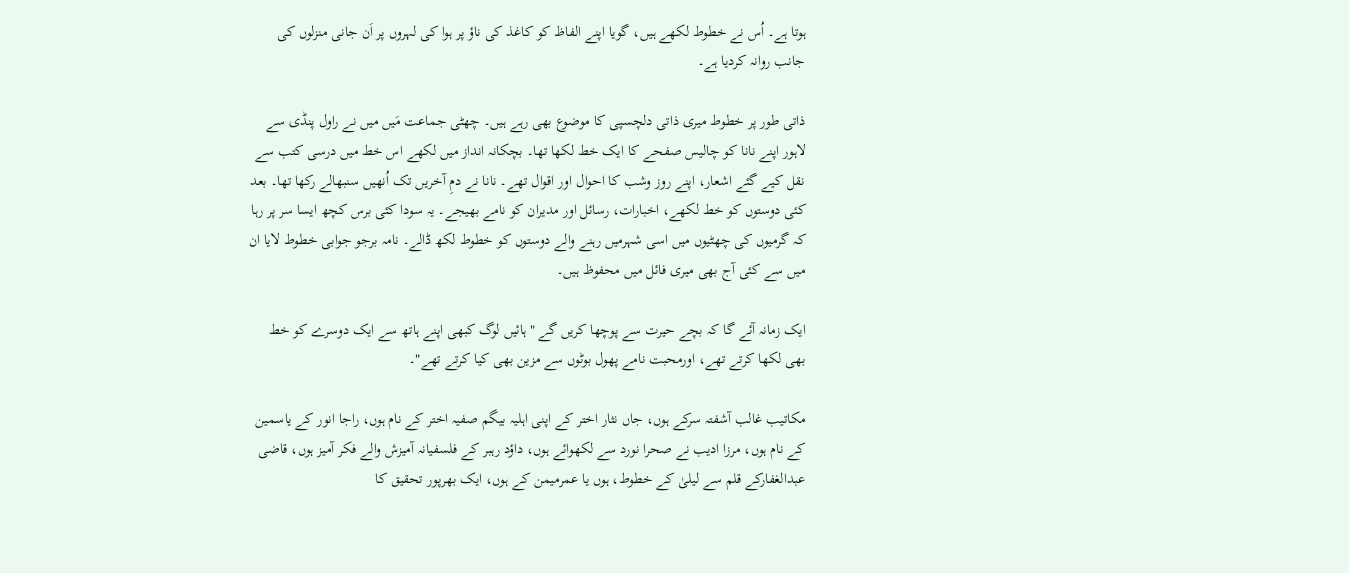ہوتا ہے۔ اُس نے خطوط لکھے ہیں، گویا اپنے الفاظ کو کاغذ کی ناؤ پر ہوا کی لہروں پر اَن جانی منزلوں کی جانب روانہ کردیا ہے۔

ذاتی طور پر خطوط میری ذاتی دلچسپی کا موضوع بھی رہے ہیں۔ چھٹی جماعت مَیں میں نے راول پنڈی سے لاہور اپنے نانا کو چالیس صفحے کا ایک خط لکھا تھا۔ بچکانہ انداز میں لکھے اس خط میں درسی کتب سے نقل کیے گئے اشعار، اپنے روز وشب کا احوال اور اقوال تھے۔ نانا نے دمِ آخریں تک اُنھیں سنبھالے رکھا تھا۔ بعد کئی دوستوں کو خط لکھے، اخبارات، رسائل اور مدیران کو نامے بھیجے۔ یہ سودا کئی برس کچھ ایسا سر پر رہا کہ گرمیوں کی چھٹیوں میں اسی شہرمیں رہنے والے دوستوں کو خطوط لکھ ڈالے۔ نامہ برجو جوابی خطوط لایا ان میں سے کئی آج بھی میری فائل میں محفوظ ہیں۔

ایک زمانہ آئے گا کہ بچے حیرت سے پوچھا کریں گے "ہائیں لوگ کبھی اپنے ہاتھ سے ایک دوسرے کو خط بھی لکھا کرتے تھے، اورمحبت نامے پھول بوٹوں سے مزین بھی کیا کرتے تھے"۔

مکاتیب غالب آشفتہ سرکے ہوں، جاں نثار اختر کے اپنی اہلیہ بیگم صفیہ اختر کے نام ہوں، راجا انور کے یاسمین کے نام ہوں، مرزا ادیب نے صحرا نورد سے لکھوائے ہوں، داؤد رہبر کے فلسفیانہ آمیزش والے فکر آمیز ہوں، قاضی عبدالغفارکے قلم سے لیلیٰ کے خطوط، ہوں یا عمرمیمن کے ہوں، ایک بھرپور تحقیق کا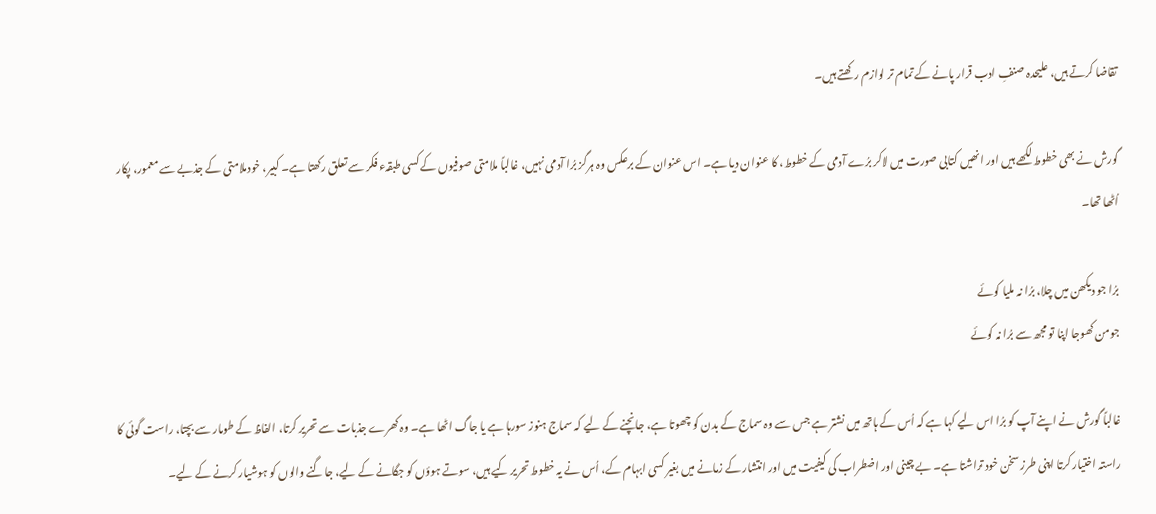تقاضا کرتے ہیں، علیحدہ صنفِ ادب قرار پانے کے تمام تر لوازم رکھتے ہیں۔

گورش نے بھی خطوط لکھے ہیں اور انھیں کتابی صورت میں لاکر برُے آدمی کے خطوط، کا عنوان دیا ہے۔ اس عنوان کے برعکس وہ ہرگز برُا آدمی نہیں، غالباً ملامتی صوفیوں کے کسی طبقہء فکر سے تعلق رکھتا ہے۔ کبیر، خودملامتی کے جذبے سے معمور، پکار اُٹھا تھا۔

برُا جو دیکھن میں چلا، برُا نہ ملیا کوئے
جومن کھوجا اپنا تو مجھ سے برُا نہ کوئے

غالباً گورش نے اپنے آپ کو برُا اس لیے کہا ہے کہ اُس کے ہاتھ میں نشتر ہے جس سے وہ سماج کے بدن کو چھوتا ہے، جانچنے کے لیے کہ سماج ہنوز سورہا ہے یا جاگ اٹھا ہے۔ وہ کھرے جذبات سے تحریر کرتا، الفاظ کے طومار سے بچتا، راست گوئی کا راستہ اختیار کرتا اپنی طرز سخن خود تراشتا ہے۔ بے چینی اور اضطراب کی کیفیت میں اور انتشار کے زمانے میں بغیر کسی ابہام کے، اُس نے یہ خطوط تحریر کیے ہیں، سوتے ہوؤں کو جگانے کے لیے، جاگنے والوں کو ہوشیار کرنے کے لیے۔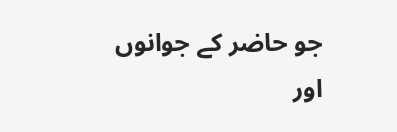جو حاضر کے جوانوں اور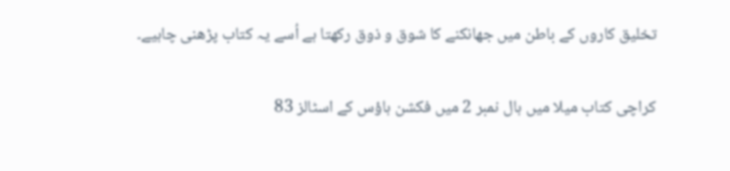تخلیق کاروں کے باطن میں جھانکنے کا شوق و ذوق رکھتا ہے اُسے یہ کتاب پڑھنی چاہیے۔

کراچی کتاب میلا میں ہال نمبر 2 میں فکشن ہاؤس کے اسٹالز 83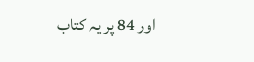اور 84 پر یہ کتاب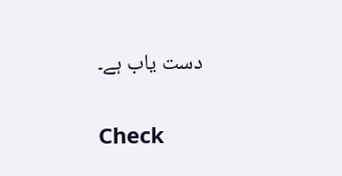دست یاب ہے۔

Check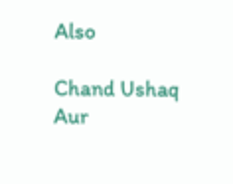Also

Chand Ushaq Aur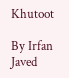Khutoot

By Irfan Javed